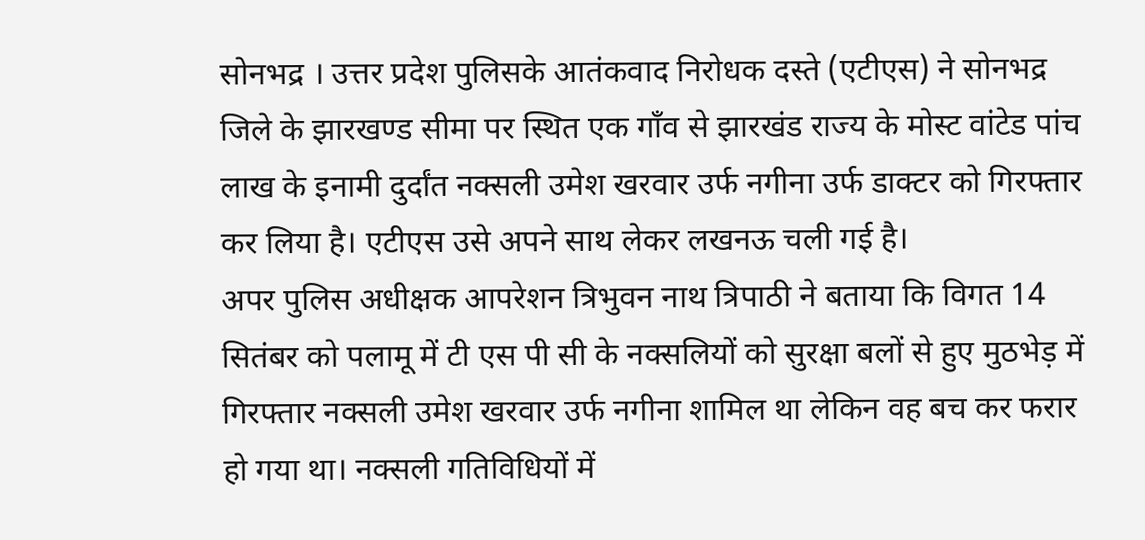सोनभद्र । उत्तर प्रदेश पुलिसके आतंकवाद निरोधक दस्ते (एटीएस) ने सोनभद्र जिले के झारखण्ड सीमा पर स्थित एक गाँव से झारखंड राज्य के मोस्ट वांटेड पांच लाख के इनामी दुर्दांत नक्सली उमेश खरवार उर्फ नगीना उर्फ डाक्टर को गिरफ्तार कर लिया है। एटीएस उसे अपने साथ लेकर लखनऊ चली गई है।
अपर पुलिस अधीक्षक आपरेशन त्रिभुवन नाथ त्रिपाठी ने बताया कि विगत 14 सितंबर को पलामू में टी एस पी सी के नक्सलियों को सुरक्षा बलों से हुए मुठभेड़ में गिरफ्तार नक्सली उमेश खरवार उर्फ नगीना शामिल था लेकिन वह बच कर फरार हो गया था। नक्सली गतिविधियों में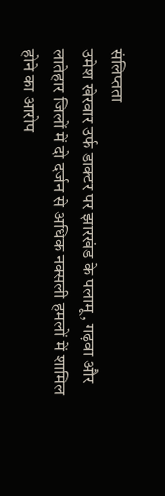संलिप्तता
उमेश खेरवार उर्फ डाक्टर पर झारखंड के पलामू, गढ़वा और लातेहार जिलों में दो दर्जन से अधिक नक्सली हमलों में शामिल होने का आरोप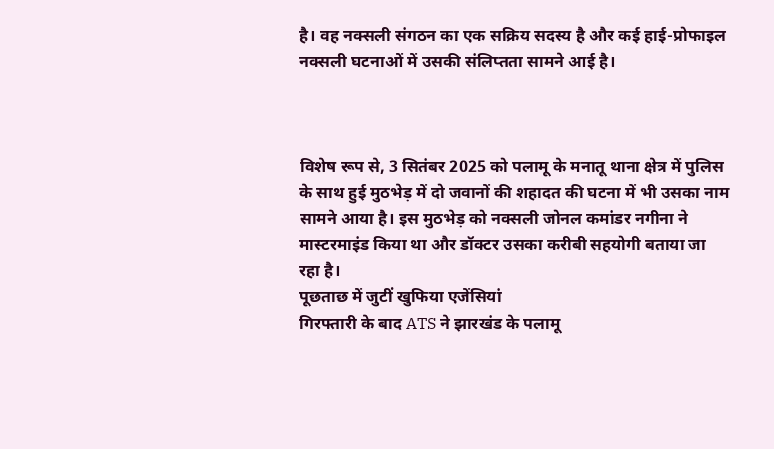है। वह नक्सली संगठन का एक सक्रिय सदस्य है और कई हाई-प्रोफाइल नक्सली घटनाओं में उसकी संलिप्तता सामने आई है।



विशेष रूप से, 3 सितंबर 2025 को पलामू के मनातू थाना क्षेत्र में पुलिस के साथ हुई मुठभेड़ में दो जवानों की शहादत की घटना में भी उसका नाम सामने आया है। इस मुठभेड़ को नक्सली जोनल कमांडर नगीना ने मास्टरमाइंड किया था और डॉक्टर उसका करीबी सहयोगी बताया जा रहा है।
पूछताछ में जुटीं खुफिया एजेंसियां
गिरफ्तारी के बाद ATS ने झारखंड के पलामू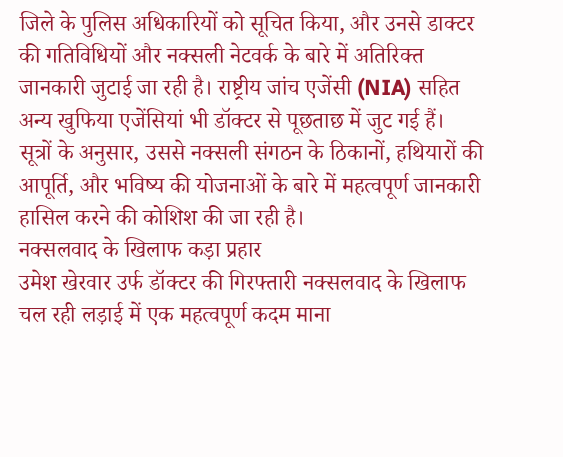जिले के पुलिस अधिकारियों को सूचित किया, और उनसे डाक्टर की गतिविधियों और नक्सली नेटवर्क के बारे में अतिरिक्त जानकारी जुटाई जा रही है। राष्ट्रीय जांच एजेंसी (NIA) सहित अन्य खुफिया एजेंसियां भी डॉक्टर से पूछताछ में जुट गई हैं।
सूत्रों के अनुसार, उससे नक्सली संगठन के ठिकानों, हथियारों की आपूर्ति, और भविष्य की योजनाओं के बारे में महत्वपूर्ण जानकारी हासिल करने की कोशिश की जा रही है।
नक्सलवाद के खिलाफ कड़ा प्रहार
उमेश खेरवार उर्फ डॉक्टर की गिरफ्तारी नक्सलवाद के खिलाफ चल रही लड़ाई में एक महत्वपूर्ण कदम माना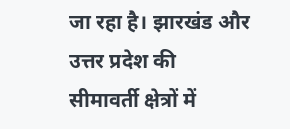जा रहा है। झारखंड और उत्तर प्रदेश की सीमावर्ती क्षेत्रों में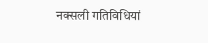नक्सली गतिविधियां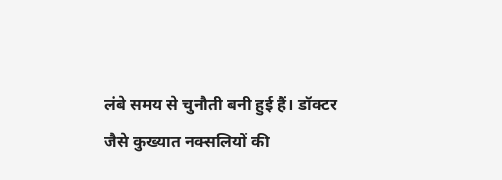लंबे समय से चुनौती बनी हुई हैं। डॉक्टर जैसे कुख्यात नक्सलियों की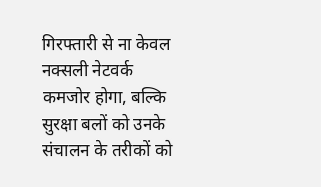गिरफ्तारी से ना केवल नक्सली नेटवर्क कमजोर होगा, बल्कि सुरक्षा बलों को उनके संचालन के तरीकों को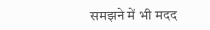समझने में भी मदद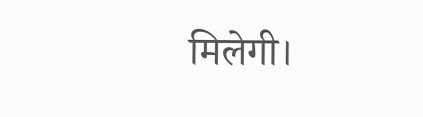मिलेगी।